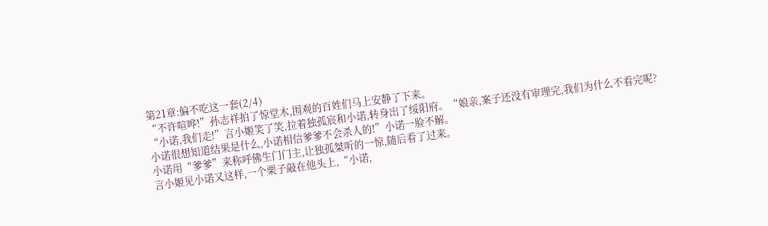第21章:偏不吃这一套(2/4)
“不许喧哗!”孙志祥拍了惊堂木,围观的百姓们马上安静了下来。
“小诺,我们走!”言小姬笑了笑,拉着独孤宸和小诺,转身出了绥阳府。“娘亲,案子还没有审理完,我们为什么不看完呢?小诺很想知道结果是什么,小诺相信爹爹不会杀人的!”小诺一脸不解。
小诺用“爹爹”来称呼佛生门门主,让独孤桀听的一惊,随后看了过来。
言小姬见小诺又这样,一个栗子敲在他头上,“小诺,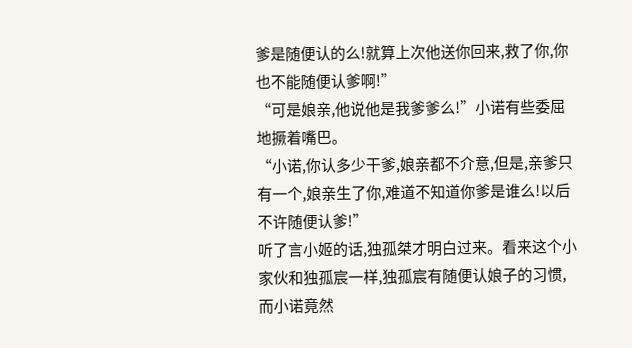爹是随便认的么!就算上次他送你回来,救了你,你也不能随便认爹啊!”
“可是娘亲,他说他是我爹爹么!”小诺有些委屈地撅着嘴巴。
“小诺,你认多少干爹,娘亲都不介意,但是,亲爹只有一个,娘亲生了你,难道不知道你爹是谁么!以后不许随便认爹!”
听了言小姬的话,独孤桀才明白过来。看来这个小家伙和独孤宸一样,独孤宸有随便认娘子的习惯,而小诺竟然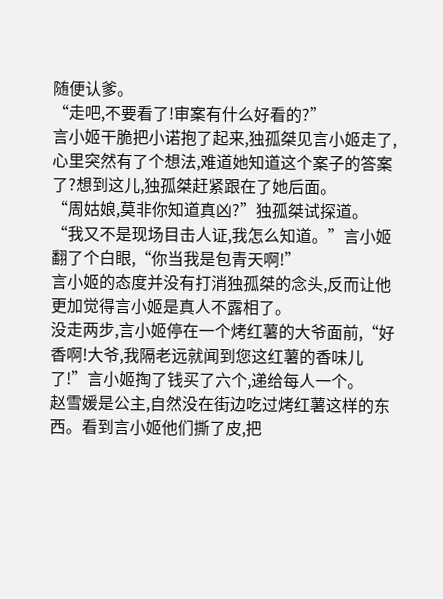随便认爹。
“走吧,不要看了!审案有什么好看的?”
言小姬干脆把小诺抱了起来,独孤桀见言小姬走了,心里突然有了个想法,难道她知道这个案子的答案了?想到这儿,独孤桀赶紧跟在了她后面。
“周姑娘,莫非你知道真凶?”独孤桀试探道。
“我又不是现场目击人证,我怎么知道。”言小姬翻了个白眼,“你当我是包青天啊!”
言小姬的态度并没有打消独孤桀的念头,反而让他更加觉得言小姬是真人不露相了。
没走两步,言小姬停在一个烤红薯的大爷面前,“好香啊!大爷,我隔老远就闻到您这红薯的香味儿了!”言小姬掏了钱买了六个,递给每人一个。
赵雪媛是公主,自然没在街边吃过烤红薯这样的东西。看到言小姬他们撕了皮,把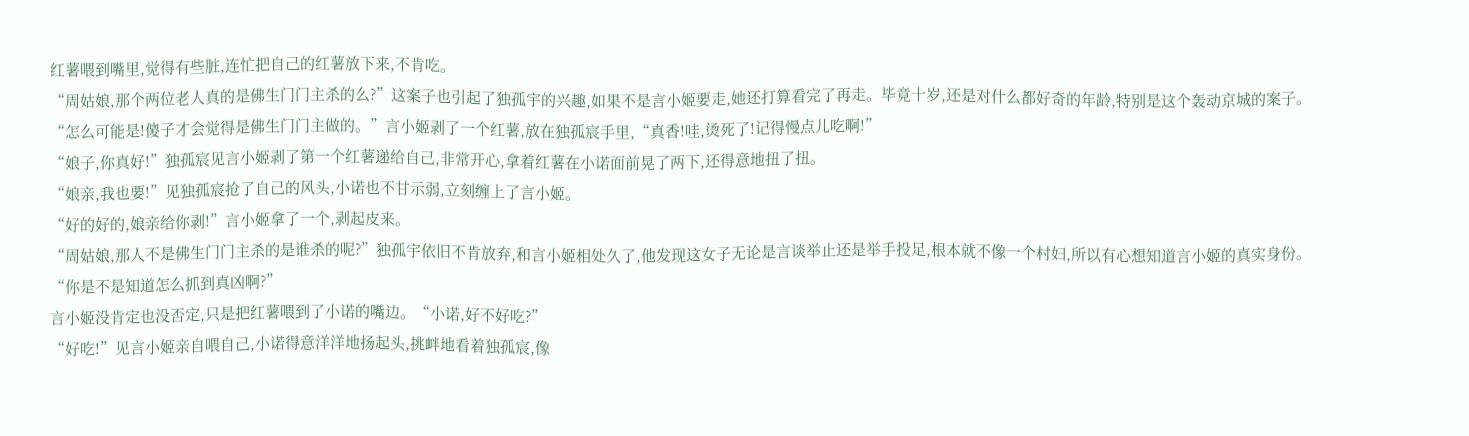红薯喂到嘴里,觉得有些脏,连忙把自己的红薯放下来,不肯吃。
“周姑娘,那个两位老人真的是佛生门门主杀的么?”这案子也引起了独孤宇的兴趣,如果不是言小姬要走,她还打算看完了再走。毕竟十岁,还是对什么都好奇的年龄,特别是这个轰动京城的案子。
“怎么可能是!傻子才会觉得是佛生门门主做的。”言小姬剥了一个红薯,放在独孤宸手里,“真香!哇,烫死了!记得慢点儿吃啊!”
“娘子,你真好!”独孤宸见言小姬剥了第一个红薯递给自己,非常开心,拿着红薯在小诺面前晃了两下,还得意地扭了扭。
“娘亲,我也要!”见独孤宸抢了自己的风头,小诺也不甘示弱,立刻缠上了言小姬。
“好的好的,娘亲给你剥!”言小姬拿了一个,剥起皮来。
“周姑娘,那人不是佛生门门主杀的是谁杀的呢?”独孤宇依旧不肯放弃,和言小姬相处久了,他发现这女子无论是言谈举止还是举手投足,根本就不像一个村妇,所以有心想知道言小姬的真实身份。
“你是不是知道怎么抓到真凶啊?”
言小姬没肯定也没否定,只是把红薯喂到了小诺的嘴边。“小诺,好不好吃?”
“好吃!”见言小姬亲自喂自己,小诺得意洋洋地扬起头,挑衅地看着独孤宸,像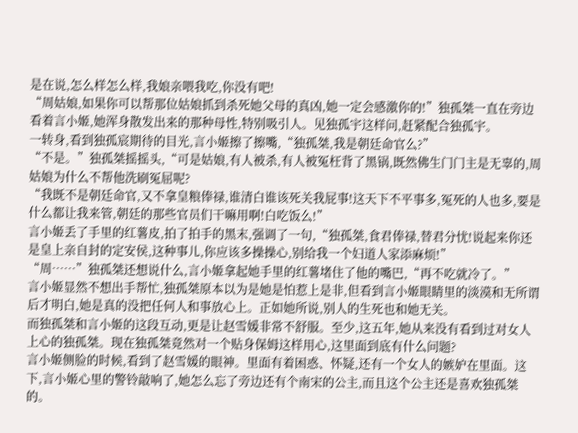是在说,怎么样怎么样,我娘亲喂我吃,你没有吧!
“周姑娘,如果你可以帮那位姑娘抓到杀死她父母的真凶,她一定会感激你的!”独孤桀一直在旁边看着言小姬,她浑身散发出来的那种母性,特别吸引人。见独孤宇这样问,赶紧配合独孤宇。
一转身,看到独孤宸期待的目光,言小姬擦了擦嘴,“独孤桀,我是朝廷命官么?”
“不是。”独孤桀摇摇头,“可是姑娘,有人被杀,有人被冤枉背了黑锅,既然佛生门门主是无辜的,周姑娘为什么不帮他洗刷冤屈呢?
“我既不是朝廷命官,又不拿皇粮俸禄,谁清白谁该死关我屁事!这天下不平事多,冤死的人也多,要是什么都让我来管,朝廷的那些官员们干嘛用啊!白吃饭么!”
言小姬丢了手里的红薯皮,拍了拍手的黑末,强调了一句,“独孤桀,食君俸禄,替君分忧!说起来你还是皇上亲自封的定安侯,这种事儿,你应该多操操心,别给我一个妇道人家添麻烦!”
“周……”独孤桀还想说什么,言小姬拿起她手里的红薯堵住了他的嘴巴,“再不吃就冷了。”
言小姬显然不想出手帮忙,独孤桀原本以为是她是怕惹上是非,但看到言小姬眼睛里的淡漠和无所谓后才明白,她是真的没把任何人和事放心上。正如她所说,别人的生死也和她无关。
而独孤桀和言小姬的这段互动,更是让赵雪媛非常不舒服。至少,这五年,她从来没有看到过对女人上心的独孤桀。现在独孤桀竟然对一个贴身保姆这样用心,这里面到底有什么问题?
言小姬侧脸的时候,看到了赵雪媛的眼神。里面有着困惑、怀疑,还有一个女人的嫉妒在里面。这下,言小姬心里的警铃敲响了,她怎么忘了旁边还有个南宋的公主,而且这个公主还是喜欢独孤桀的。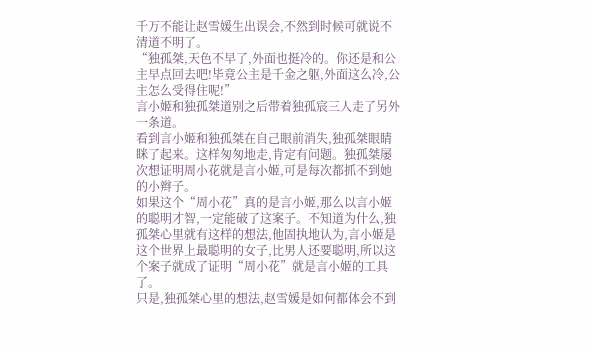千万不能让赵雪媛生出误会,不然到时候可就说不清道不明了。
“独孤桀,天色不早了,外面也挺冷的。你还是和公主早点回去吧!毕竟公主是千金之躯,外面这么冷,公主怎么受得住呢!”
言小姬和独孤桀道别之后带着独孤宸三人走了另外一条道。
看到言小姬和独孤桀在自己眼前消失,独孤桀眼睛眯了起来。这样匆匆地走,肯定有问题。独孤桀屡次想证明周小花就是言小姬,可是每次都抓不到她的小辫子。
如果这个“周小花”真的是言小姬,那么以言小姬的聪明才智,一定能破了这案子。不知道为什么,独孤桀心里就有这样的想法,他固执地认为,言小姬是这个世界上最聪明的女子,比男人还要聪明,所以这个案子就成了证明“周小花”就是言小姬的工具了。
只是,独孤桀心里的想法,赵雪媛是如何都体会不到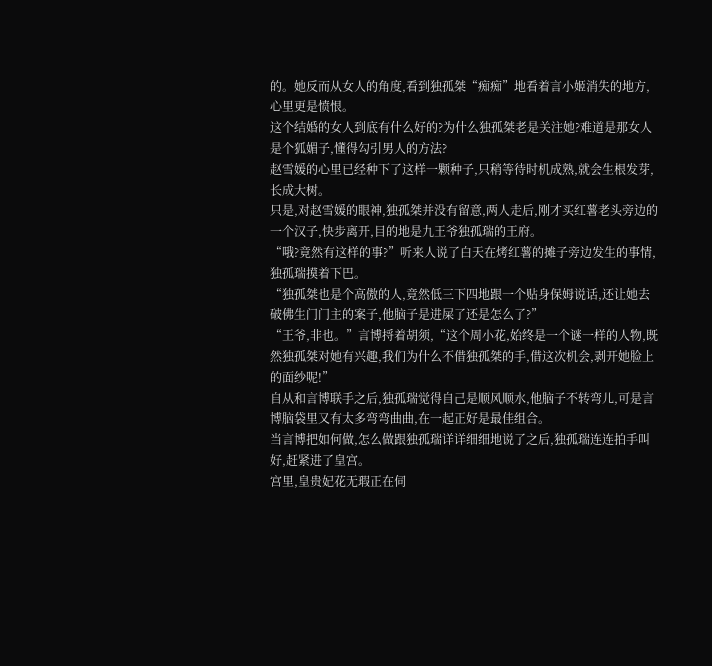的。她反而从女人的角度,看到独孤桀“痴痴”地看着言小姬消失的地方,心里更是愤恨。
这个结婚的女人到底有什么好的?为什么独孤桀老是关注她?难道是那女人是个狐媚子,懂得勾引男人的方法?
赵雪媛的心里已经种下了这样一颗种子,只稍等待时机成熟,就会生根发芽,长成大树。
只是,对赵雪媛的眼神,独孤桀并没有留意,两人走后,刚才买红薯老头旁边的一个汉子,快步离开,目的地是九王爷独孤瑞的王府。
“哦?竟然有这样的事?”听来人说了白天在烤红薯的摊子旁边发生的事情,独孤瑞摸着下巴。
“独孤桀也是个高傲的人,竟然低三下四地跟一个贴身保姆说话,还让她去破佛生门门主的案子,他脑子是进屎了还是怎么了?”
“王爷,非也。”言博捋着胡须,“这个周小花,始终是一个谜一样的人物,既然独孤桀对她有兴趣,我们为什么不借独孤桀的手,借这次机会,剥开她脸上的面纱呢!”
自从和言博联手之后,独孤瑞觉得自己是顺风顺水,他脑子不转弯儿,可是言博脑袋里又有太多弯弯曲曲,在一起正好是最佳组合。
当言博把如何做,怎么做跟独孤瑞详详细细地说了之后,独孤瑞连连拍手叫好,赶紧进了皇宫。
宫里,皇贵妃花无瑕正在伺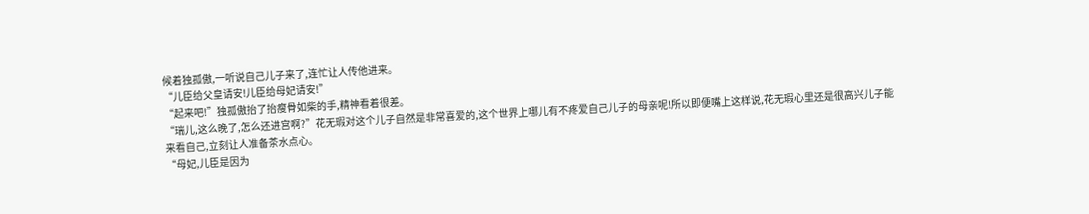候着独孤傲,一听说自己儿子来了,连忙让人传他进来。
“儿臣给父皇请安!儿臣给母妃请安!”
“起来吧!”独孤傲抬了抬瘦骨如柴的手,精神看着很差。
“瑞儿,这么晚了,怎么还进宫啊?”花无瑕对这个儿子自然是非常喜爱的,这个世界上哪儿有不疼爱自己儿子的母亲呢!所以即便嘴上这样说,花无瑕心里还是很高兴儿子能来看自己,立刻让人准备茶水点心。
“母妃,儿臣是因为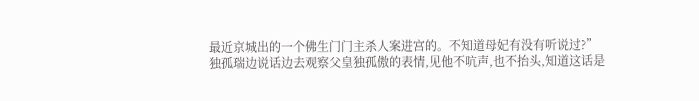最近京城出的一个佛生门门主杀人案进宫的。不知道母妃有没有听说过?”
独孤瑞边说话边去观察父皇独孤傲的表情,见他不吭声,也不抬头,知道这话是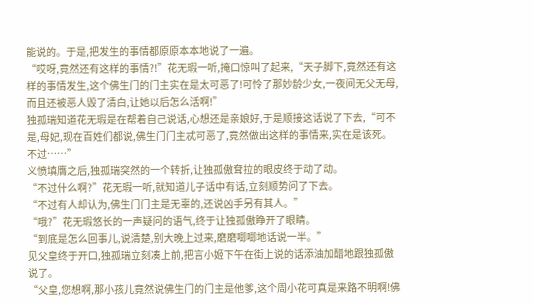能说的。于是,把发生的事情都原原本本地说了一遍。
“哎呀,竟然还有这样的事情?!”花无瑕一听,掩口惊叫了起来,“天子脚下,竟然还有这样的事情发生,这个佛生门的门主实在是太可恶了!可怜了那妙龄少女,一夜间无父无母,而且还被恶人毁了清白,让她以后怎么活啊!”
独孤瑞知道花无瑕是在帮着自己说话,心想还是亲娘好,于是顺接这话说了下去,“可不是,母妃,现在百姓们都说,佛生门门主忒可恶了,竟然做出这样的事情来,实在是该死。不过……”
义愤填膺之后,独孤瑞突然的一个转折,让独孤傲耷拉的眼皮终于动了动。
“不过什么啊?”花无瑕一听,就知道儿子话中有话,立刻顺势问了下去。
“不过有人却认为,佛生门门主是无辜的,还说凶手另有其人。”
“哦?”花无瑕悠长的一声疑问的语气,终于让独孤傲睁开了眼睛。
“到底是怎么回事儿,说清楚,别大晚上过来,磨磨唧唧地话说一半。”
见父皇终于开口,独孤瑞立刻凑上前,把言小姬下午在街上说的话添油加醋地跟独孤傲说了。
“父皇,您想啊,那小孩儿竟然说佛生门的门主是他爹,这个周小花可真是来路不明啊!佛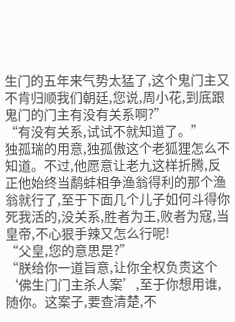生门的五年来气势太猛了,这个鬼门主又不肯归顺我们朝廷,您说,周小花,到底跟鬼门的门主有没有关系啊?”
“有没有关系,试试不就知道了。”
独孤瑞的用意,独孤傲这个老狐狸怎么不知道。不过,他愿意让老九这样折腾,反正他始终当鹬蚌相争渔翁得利的那个渔翁就行了,至于下面几个儿子如何斗得你死我活的,没关系,胜者为王,败者为寇,当皇帝,不心狠手辣又怎么行呢!
“父皇,您的意思是?”
“朕给你一道旨意,让你全权负责这个‘佛生门门主杀人案’,至于你想用谁,随你。这案子,要查清楚,不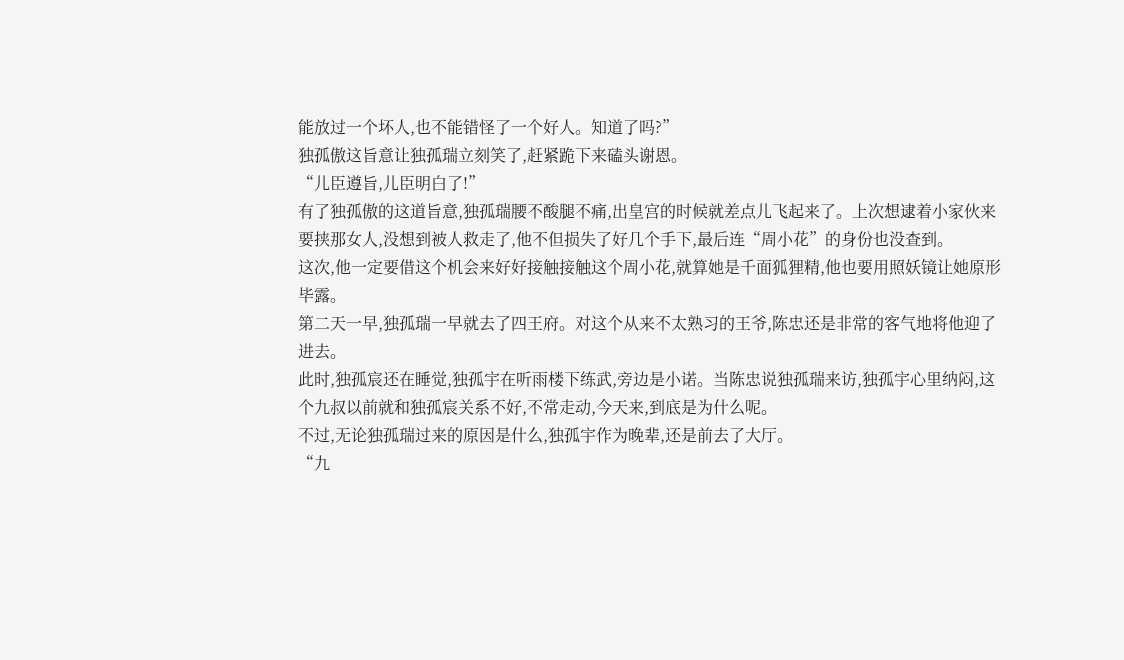能放过一个坏人,也不能错怪了一个好人。知道了吗?”
独孤傲这旨意让独孤瑞立刻笑了,赶紧跪下来磕头谢恩。
“儿臣遵旨,儿臣明白了!”
有了独孤傲的这道旨意,独孤瑞腰不酸腿不痛,出皇宫的时候就差点儿飞起来了。上次想逮着小家伙来要挟那女人,没想到被人救走了,他不但损失了好几个手下,最后连“周小花”的身份也没查到。
这次,他一定要借这个机会来好好接触接触这个周小花,就算她是千面狐狸精,他也要用照妖镜让她原形毕露。
第二天一早,独孤瑞一早就去了四王府。对这个从来不太熟习的王爷,陈忠还是非常的客气地将他迎了进去。
此时,独孤宸还在睡觉,独孤宇在听雨楼下练武,旁边是小诺。当陈忠说独孤瑞来访,独孤宇心里纳闷,这个九叔以前就和独孤宸关系不好,不常走动,今天来,到底是为什么呢。
不过,无论独孤瑞过来的原因是什么,独孤宇作为晚辈,还是前去了大厅。
“九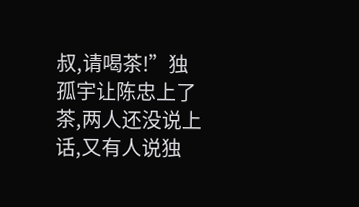叔,请喝茶!”独孤宇让陈忠上了茶,两人还没说上话,又有人说独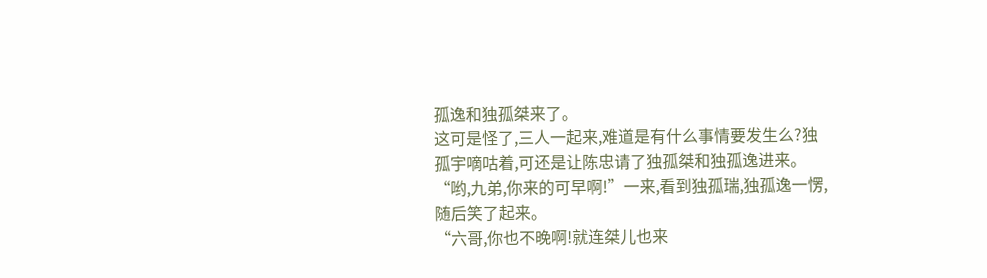孤逸和独孤桀来了。
这可是怪了,三人一起来,难道是有什么事情要发生么?独孤宇嘀咕着,可还是让陈忠请了独孤桀和独孤逸进来。
“哟,九弟,你来的可早啊!”一来,看到独孤瑞,独孤逸一愣,随后笑了起来。
“六哥,你也不晚啊!就连桀儿也来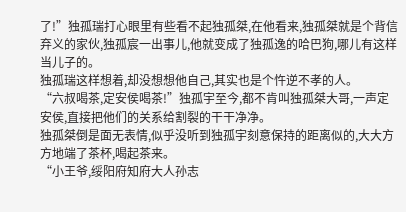了!”独孤瑞打心眼里有些看不起独孤桀,在他看来,独孤桀就是个背信弃义的家伙,独孤宸一出事儿,他就变成了独孤逸的哈巴狗,哪儿有这样当儿子的。
独孤瑞这样想着,却没想想他自己,其实也是个忤逆不孝的人。
“六叔喝茶,定安侯喝茶!”独孤宇至今,都不肯叫独孤桀大哥,一声定安侯,直接把他们的关系给割裂的干干净净。
独孤桀倒是面无表情,似乎没听到独孤宇刻意保持的距离似的,大大方方地端了茶杯,喝起茶来。
“小王爷,绥阳府知府大人孙志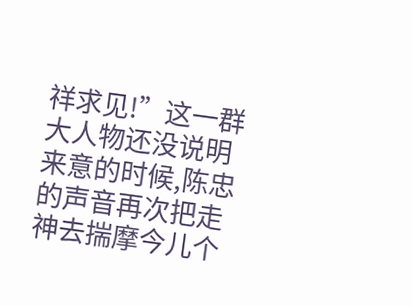祥求见!”这一群大人物还没说明来意的时候,陈忠的声音再次把走神去揣摩今儿个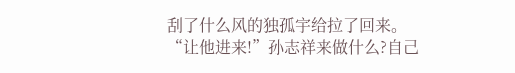刮了什么风的独孤宇给拉了回来。
“让他进来!”孙志祥来做什么?自己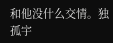和他没什么交情。独孤宇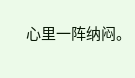心里一阵纳闷。